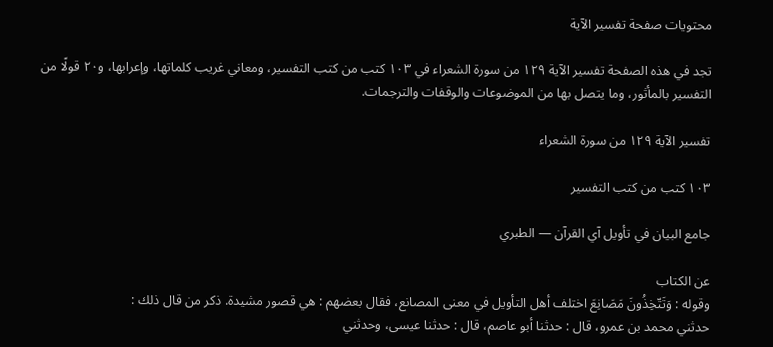محتويات صفحة تفسير الآية

تجد في هذه الصفحة تفسير الآية ١٢٩ من سورة الشعراء في ١٠٣ كتب من كتب التفسير، ومعاني غريب كلماتها، وإعرابها، و٢٠ قولًا من التفسير بالمأثور، وما يتصل بها من الموضوعات والوقفات والترجمات.

تفسير الآية ١٢٩ من سورة الشعراء

١٠٣ كتب من كتب التفسير

جامع البيان في تأويل آي القرآن — الطبري

عن الكتاب
وقوله : وَتَتّخِذُونَ مَصَانِعَ اختلف أهل التأويل في معنى المصانع، فقال بعضهم : هي قصور مشيدة. ذكر من قال ذلك :
حدثني محمد بن عمرو، قال : حدثنا أبو عاصم، قال : حدثنا عيسى، وحدثني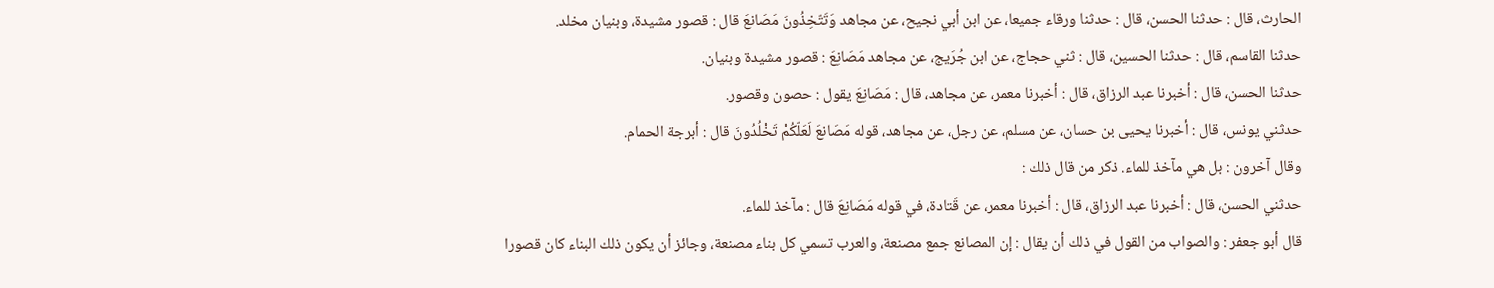الحارث، قال : حدثنا الحسن، قال : حدثنا ورقاء جميعا، عن ابن أبي نجيح، عن مجاهد وَتَتّخِذُونَ مَصَانعَ قال : قصور مشيدة، وبنيان مخلد.
حدثنا القاسم، قال : حدثنا الحسين، قال : ثني حجاج، عن ابن جُرَيج، عن مجاهد مَصَانِعَ : قصور مشيدة وبنيان.
حدثنا الحسن، قال : أخبرنا عبد الرزاق، قال : أخبرنا معمر، عن مجاهد، قال : مَصَانِعَ يقول : حصون وقصور.
حدثني يونس، قال : أخبرنا يحيى بن حسان، عن مسلم، عن رجل، عن مجاهد، قوله مَصَانعَ لَعَلّكُمْ تَخْلُدُونَ قال : أبرجة الحمام.
وقال آخرون : بل هي مآخذ للماء. ذكر من قال ذلك :
حدثني الحسن، قال : أخبرنا عبد الرزاق، قال : أخبرنا معمر، عن قَتادة، في قوله مَصَانِعَ قال : مآخذ للماء.
قال أبو جعفر : والصواب من القول في ذلك أن يقال : إن المصانع جمع مصنعة، والعرب تسمي كل بناء مصنعة، وجائز أن يكون ذلك البناء كان قصورا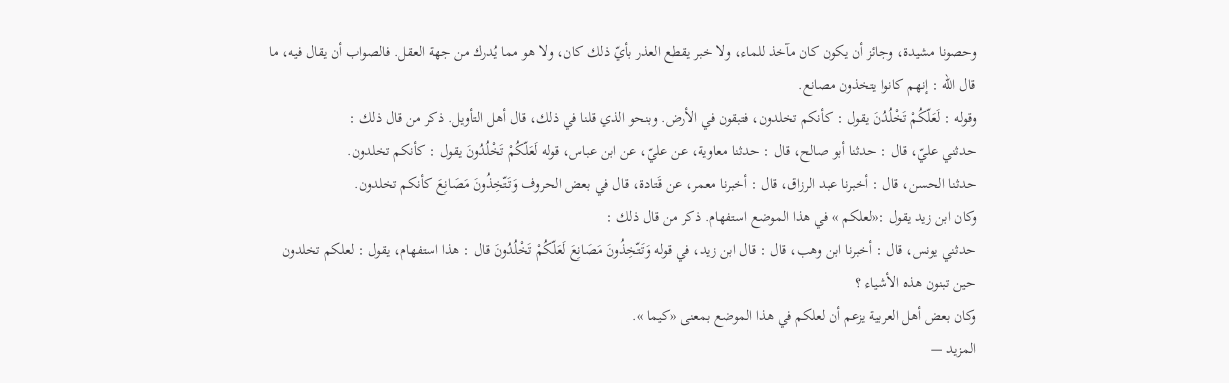وحصونا مشيدة، وجائز أن يكون كان مآخذ للماء، ولا خبر يقطع العذر بأيّ ذلك كان، ولا هو مما يُدرك من جهة العقل. فالصواب أن يقال فيه، ما قال الله : إنهم كانوا يتخذون مصانع.
وقوله : لَعَلّكُمْ تَخْلُدُنَ يقول : كأنكم تخلدون، فتبقون في الأرض. وبنحو الذي قلنا في ذلك، قال أهل التأويل. ذكر من قال ذلك :
حدثني عليّ، قال : حدثنا أبو صالح، قال : حدثنا معاوية، عن عليّ، عن ابن عباس، قوله لَعَلّكُمْ تَخْلُدُونَ يقول : كأنكم تخلدون.
حدثنا الحسن، قال : أخبرنا عبد الرزاق، قال : أخبرنا معمر، عن قَتادة، قال في بعض الحروف وَتَتّخِذُونَ مَصَانِعَ كأنكم تخلدون.
وكان ابن زيد يقول :«لعلكم » في هذا الموضع استفهام. ذكر من قال ذلك :
حدثني يونس، قال : أخبرنا ابن وهب، قال : قال ابن زيد، في قوله وَتَتّخِذُونَ مَصَانِعَ لَعَلّكُمْ تَخْلُدُونَ قال : هذا استفهام، يقول : لعلكم تخلدون حين تبنون هذه الأشياء ؟
وكان بعض أهل العربية يزعم أن لعلكم في هذا الموضع بمعنى «كيما ».
المزيد —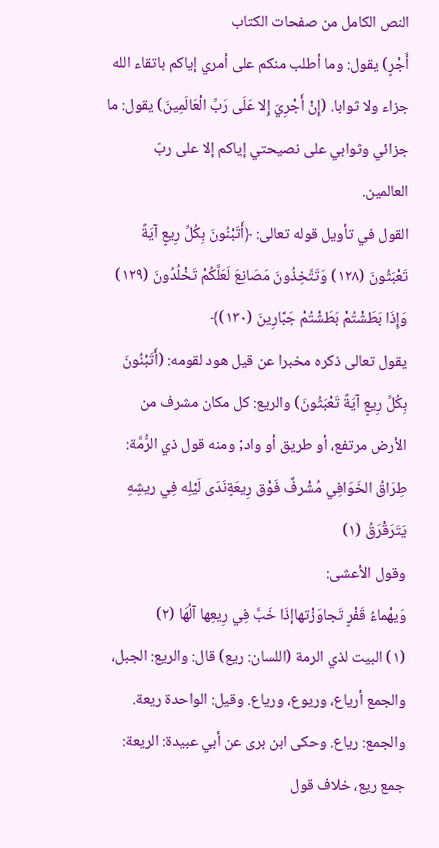النص الكامل من صفحات الكتاب
أَجْرٍ) يقول: وما أطلب منكم على أمري إياكم باتقاء الله جزاء ولا ثوابا. (إِنْ أَجْرِيَ إِلا عَلَى رَبِّ الْعَالَمِينَ) يقول: ما جزائي وثوابي على نصيحتي إياكم إلا على ربّ العالمين.
القول في تأويل قوله تعالى: ﴿أَتَبْنُونَ بِكُلِّ رِيعٍ آيَةً تَعْبَثُونَ (١٢٨) وَتَتَّخِذُونَ مَصَانِعَ لَعَلَّكُمْ تَخْلُدُونَ (١٢٩) وَإِذَا بَطَشْتُمْ بَطَشْتُمْ جَبَّارِينَ (١٣٠)﴾
يقول تعالى ذكره مخبرا عن قيل هود لقومه: (أَتَبْنُونَ بِكُلِّ رِيعٍ آيَةً تَعْبَثُونَ) والريع: كل مكان مشرف من الأرض مرتفع، أو طريق أو واد; ومنه قول ذي الرُّمَّة:
طِرَاقُ الخَوَافِي مُشْرفٌ فَوْق رِيعَةٍنَدَى لَيْلِه فِي ريشِهِ يَتَرَقْرَقُ (١)
وقول الأعشى:
وَيهْماءُ قَفْرٍ تَجاوَزْتهاإذَا خَبَّ فِي رِيعِها آلُهَا (٢)
(١) البيت لذي الرمة (اللسان: ريع) قال: والريع: الجبل، والجمع أرياع، وريوع، ورياع. وقيل: الواحدة ريعة. والجمع: رياع. وحكى ابن برى عن أبي عبيدة: الريعة: جمع ريع، خلاف قول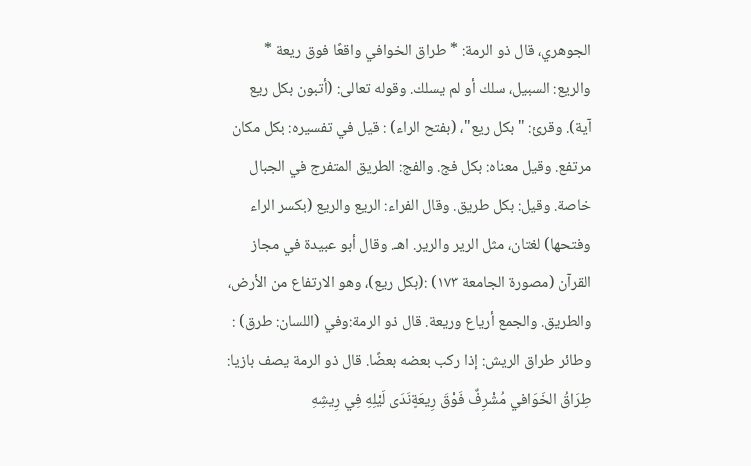الجوهري، قال ذو الرمة: * طراق الخوافي واقعًا فوق ريعة *
والريع: السبيل، سلك أو لم يسلك. وقوله تعالى: (أتبون بكل ريع آية). وقرئ: "بكل ريع"، (بفتح الراء) : قيل في تفسيره: بكل مكان مرتفع. وقيل معناه: بكل فج. والفج: الطريق المتفرج في الجبال خاصة. وقيل: بكل طريق. وقال الفراء: الريع والريع (بكسر الراء وفتحها) لغتان، مثل الرير والرير. اهـ. وقال أبو عبيدة في مجاز القرآن (مصورة الجامعة ١٧٣) :(بكل ريع)، وهو الارتفاع من الأرض، والطريق. والجمع أرياع وريعة. قال ذو الرمة:وفي (اللسان: طرق) : وطائر طراق الريش: إذا ركب بعضه بعضًا. قال ذو الرمة يصف بازيا:
طِرَاقُ الخَوَافي مُشْرِفٌ فَوْقَ رِيعَةٍنَدَى لَيْلِهِ فِي رِيشِهِ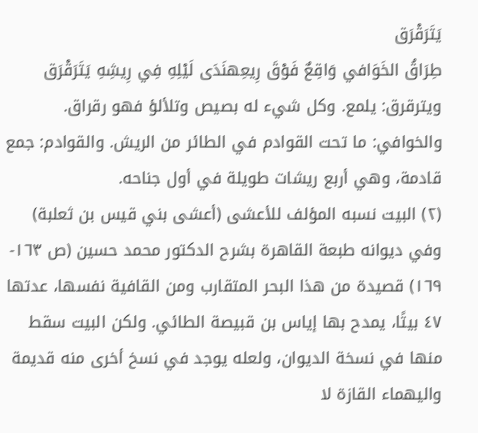يَتَرَقْرَق
طِرَاقُ الخَوَافي وَاقِعٌ فَوْقَ رِيعِهنَدَى لَيْلِهِ فِي رِيشِهِ يَتَرَقْرَق
ويترقرق: يلمع. وكل شيء له بصيص وتلألؤ فهو رقراق. والخوافي: ما تحت القوادم في الطائر من الريش. والقوادم: جمع قادمة، وهي أربع ريشات طويلة في أول جناحه.
(٢) البيت نسبه المؤلف للأعشى (أعشى بني قيس بن ثعلبة) وفي ديوانه طبعة القاهرة بشرح الدكتور محمد حسين (ص ١٦٣- ١٦٩) قصيدة من هذا البحر المتقارب ومن القافية نفسها، عدتها ٤٧ بيتًا، يمدح بها إياس بن قبيصة الطائي. ولكن البيت سقط منها في نسخة الديوان، ولعله يوجد في نسخ أخرى منه قديمة واليهماء القازة لا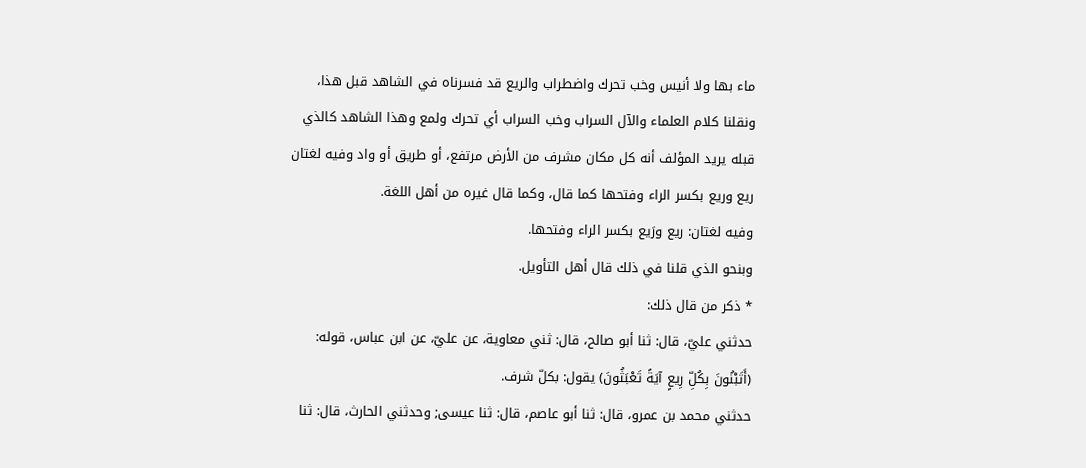ماء بها ولا أنيس وخب تحرك واضطراب والريع قد فسرناه في الشاهد قبل هذا، ونقلنا كلام العلماء والآل السراب وخب السراب أي تحرك ولمع وهذا الشاهد كالذي قبله يريد المؤلف أنه كل مكان مشرف من الأرض مرتفع، أو طريق أو واد وفيه لغتان ريع وريع بكسر الراء وفتحها كما قال، وكما قال غيره من أهل اللغة.
وفيه لغتان: ريع ورَيع بكسر الراء وفتحها.
وبنحو الذي قلنا في ذلك قال أهل التأويل.
* ذكر من قال ذلك:
حدثني عليّ، قال: ثنا أبو صالح، قال: ثني معاوية، عن عليّ، عن ابن عباس، قوله: (أَتَبْنُونَ بِكُلِّ رِيعٍ آيَةً تَعْبَثُونَ) يقول: بكلّ شرف.
حدثني محمد بن عمرو، قال: ثنا أبو عاصم، قال: ثنا عيسى; وحدثني الحارث، قال: ثنا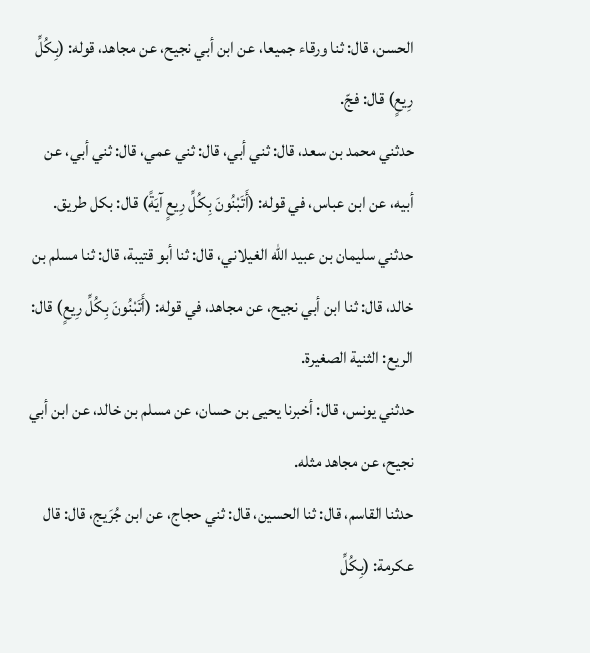الحسن، قال: ثنا ورقاء جميعا، عن ابن أبي نجيح، عن مجاهد، قوله: (بِكُلِّ رِيعٍ) قال: فجّ.
حدثني محمد بن سعد، قال: ثني أبي، قال: ثني عمي، قال: ثني أبي، عن أبيه، عن ابن عباس، في قوله: (أَتَبْنُونَ بِكُلِّ رِيعٍ آيَةً) قال: بكل طريق.
حدثني سليمان بن عبيد الله الغيلاني، قال: ثنا أبو قتيبة، قال: ثنا مسلم بن خالد، قال: ثنا ابن أبي نجيح، عن مجاهد، في قوله: (أَتَبْنُونَ بِكُلِّ رِيعٍ) قال: الريع: الثنية الصغيرة.
حدثني يونس، قال: أخبرنا يحيى بن حسان، عن مسلم بن خالد، عن ابن أبي نجيح، عن مجاهد مثله.
حدثنا القاسم، قال: ثنا الحسين، قال: ثني حجاج، عن ابن جُرَيج، قال: قال عكرمة: (بِكُلِّ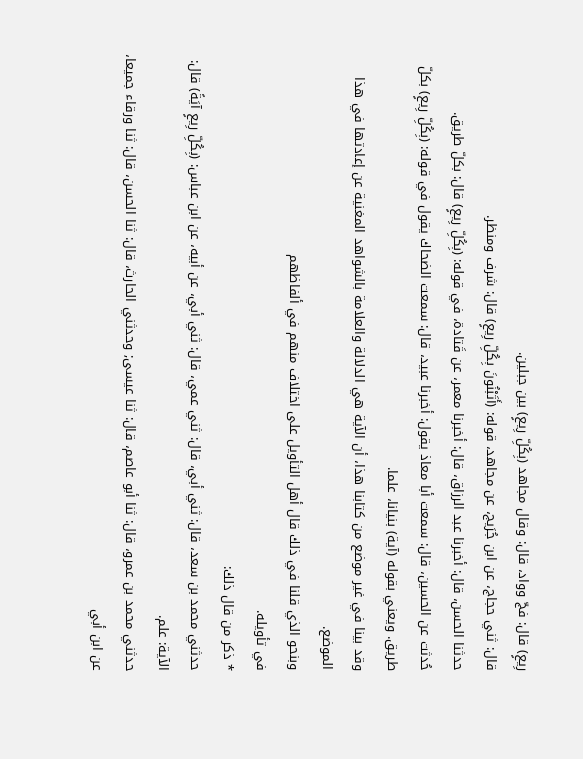رِيعٍ) قال: فجّ وواد، قال: وقال مجاهد (بِكُلِّ رِيعٍ) بين جبلين.
قال: ثني حجاج، عن ابن جُرَيج، عن مجاهد، قوله: (أَتَبْنُونَ بِكُلِّ رِيعٍ) قال: شرف ومنظر.
حدثنا الحسن، قال: أخبرنا عبد الرزاق، قال: أخبرنا معمر، عن قَتادة، في قوله: (بِكُلِّ رِيعٍ) قال: بكلّ طريق.
حُدثت عن الحسين، قال: سمعت أبا معاذ يقول: أخبرنا عبيد، قال: سمعت الضحاك يقول في قوله: (بِكُلِّ رِيعٍ) بكلّ طريق. ويعني بقوله (آية) بنيانا، علما.
وقد بينا في غير موضع من كتابنا هذا، أن الآية هي الدلالة والعلامة بالشواهد المغنية عن إعادتها في هذا الموضع.
وبنحو الذي قلنا في ذلك قال أهل التأويل على اختلاف منهم في ألفاظهم
في تأويله.
* ذكر من قال ذلك:
حدثني محمد بن سعد، قال: ثني أبي، قال: ثني عمي، قال: ثني أبي، عن أبيه، عن ابن عباس: (بِكُلِّ رِيعٍ آيَةً) قال: الآية: علم.
حدثني محمد بن عمرو، قال: ثنا أبو عاصم، قال: ثنا عيسى; وحدثني الحارث، قال: ثنا الحسن، قال: ثنا ورقاء جميعا، عن ابن أبي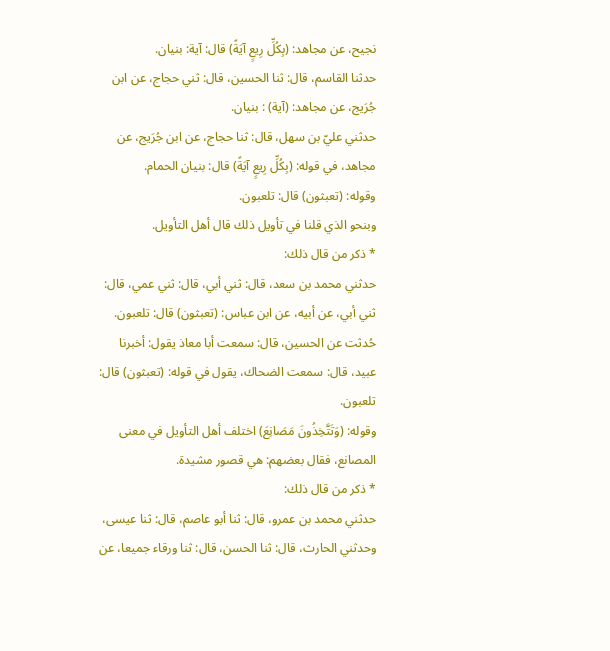نجيح، عن مجاهد: (بِكُلِّ رِيعٍ آيَةً) قال: آية: بنيان.
حدثنا القاسم، قال: ثنا الحسين، قال: ثني حجاج، عن ابن جُرَيج، عن مجاهد: (آية) : بنيان.
حدثني عليّ بن سهل، قال: ثنا حجاج، عن ابن جُرَيج، عن مجاهد، في قوله: (بِكُلِّ رِيعٍ آيَةً) قال: بنيان الحمام.
وقوله: (تعبثون) قال: تلعبون.
وبنحو الذي قلنا في تأويل ذلك قال أهل التأويل.
* ذكر من قال ذلك:
حدثني محمد بن سعد، قال: ثني أبي، قال: ثني عمي، قال: ثني أبي، عن أبيه، عن ابن عباس: (تعبثون) قال: تلعبون.
حُدثت عن الحسين، قال: سمعت أبا معاذ يقول: أخبرنا عبيد، قال: سمعت الضحاك، يقول في قوله: (تعبثون) قال: تلعبون.
وقوله: (وَتَتَّخِذُونَ مَصَانِعَ) اختلف أهل التأويل في معنى المصانع، فقال بعضهم: هي قصور مشيدة.
* ذكر من قال ذلك:
حدثني محمد بن عمرو، قال: ثنا أبو عاصم، قال: ثنا عيسى، وحدثني الحارث، قال: ثنا الحسن، قال: ثنا ورقاء جميعا، عن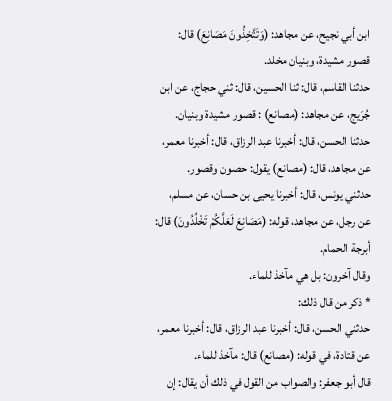ابن أبي نجيح، عن مجاهد: (وَتَتَّخِذُونَ مَصَانِعَ) قال: قصور مشيدة، وبنيان مخلد.
حدثنا القاسم، قال: ثنا الحسين، قال: ثني حجاج، عن ابن جُرَيج، عن مجاهد: (مصانع) : قصور مشيدة وبنيان.
حدثنا الحسن، قال: أخبرنا عبد الرزاق، قال: أخبرنا معمر، عن مجاهد، قال: (مصانع) يقول: حصون وقصور.
حدثني يونس، قال: أخبرنا يحيى بن حسان، عن مسلم، عن رجل، عن مجاهد، قوله: (مَصَانِعَ لَعَلَّكُمْ تَخْلُدُونَ) قال: أبرجة الحمام.
وقال آخرون: بل هي مآخذ للماء.
* ذكر من قال ذلك:
حدثني الحسن، قال: أخبرنا عبد الرزاق، قال: أخبرنا معمر، عن قتادة، في قوله: (مصانع) قال: مآخذ للماء.
قال أبو جعفر: والصواب من القول في ذلك أن يقال: إن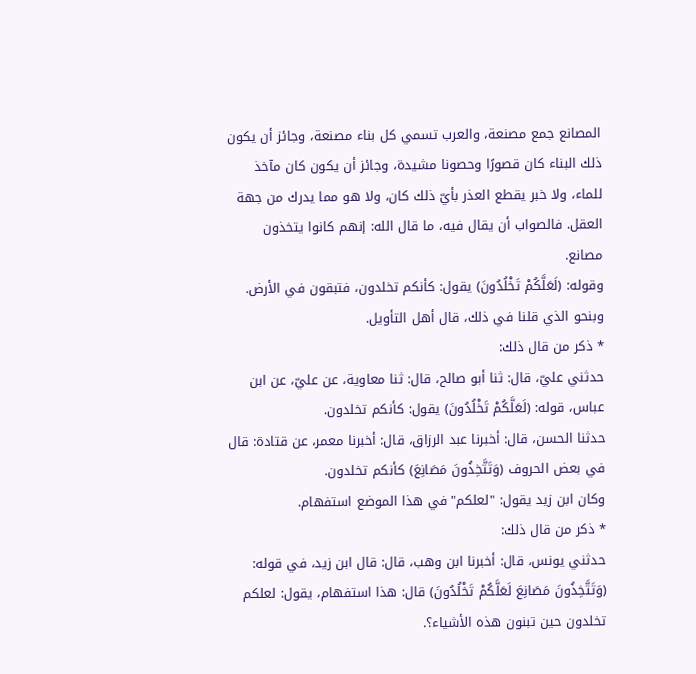المصانع جمع مصنعة، والعرب تسمي كل بناء مصنعة، وجائز أن يكون ذلك البناء كان قصورًا وحصونا مشيدة، وجائز أن يكون كان مآخذ للماء، ولا خبر يقطع العذر بأيّ ذلك كان، ولا هو مما يدرك من جهة العقل. فالصواب أن يقال فيه، ما قال الله: إنهم كانوا يتخذون مصانع.
وقوله: (لَعَلَّكُمْ تَخْلُدُونَ) يقول: كأنكم تخلدون، فتبقون في الأرض.
وبنحو الذي قلنا في ذلك، قال أهل التأويل.
* ذكر من قال ذلك:
حدثني عليّ، قال: ثنا أبو صالح، قال: ثنا معاوية، عن عليّ، عن ابن عباس، قوله: (لَعَلَّكُمْ تَخْلُدُونَ) يقول: كأنكم تخلدون.
حدثنا الحسن، قال: أخبرنا عبد الرزاق، قال: أخبرنا معمر، عن قتادة: قال في بعض الحروف (وَتَتَّخِذُونَ مَصَانِعَ) كأنكم تخلدون.
وكان ابن زيد يقول: "لعلكم"في هذا الموضع استفهام.
* ذكر من قال ذلك:
حدثني يونس، قال: أخبرنا ابن وهب، قال: قال ابن زيد، في قوله: (وَتَتَّخِذُونَ مَصَانِعَ لَعَلَّكُمْ تَخْلُدُونَ) قال: هذا استفهام، يقول: لعلكم تخلدون حين تبنون هذه الأشياء؟.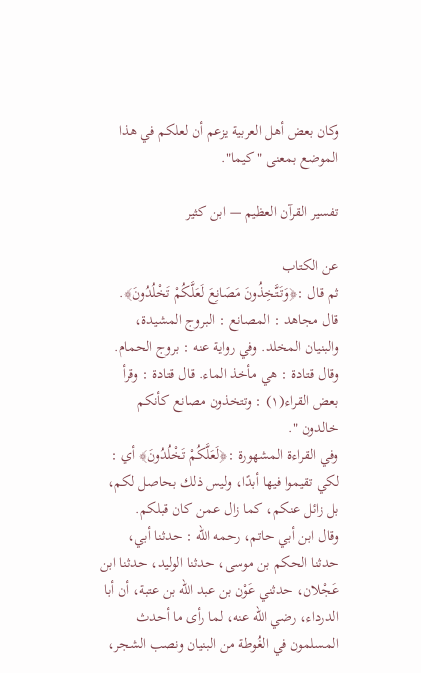وكان بعض أهل العربية يزعم أن لعلكم في هذا الموضع بمعنى "كيما".

تفسير القرآن العظيم — ابن كثير

عن الكتاب
ثم قال :﴿وَتَتَّخِذُونَ مَصَانِعَ لَعَلَّكُمْ تَخْلُدُونَ﴾. قال مجاهد : المصانع : البروج المشيدة، والبنيان المخلد. وفي رواية عنه : بروج الحمام.
وقال قتادة : هي مأخذ الماء. قال قتادة : وقرأ بعض القراء(١) : وتتخذون مصانع كأنكم خالدون ".
وفي القراءة المشهورة :﴿لَعَلَّكُمْ تَخْلُدُونَ﴾ أي : لكي تقيموا فيها أبدًا، وليس ذلك بحاصل لكم، بل زائل عنكم، كما زال عمن كان قبلكم.
وقال ابن أبي حاتم، رحمه الله : حدثنا أبي، حدثنا الحكم بن موسى، حدثنا الوليد، حدثنا ابن عَجْلان، حدثني عَوْن بن عبد الله بن عتبة، أن أبا الدرداء، رضي الله عنه، لما رأى ما أحدث المسلمون في الغُوطة من البنيان ونصب الشجر،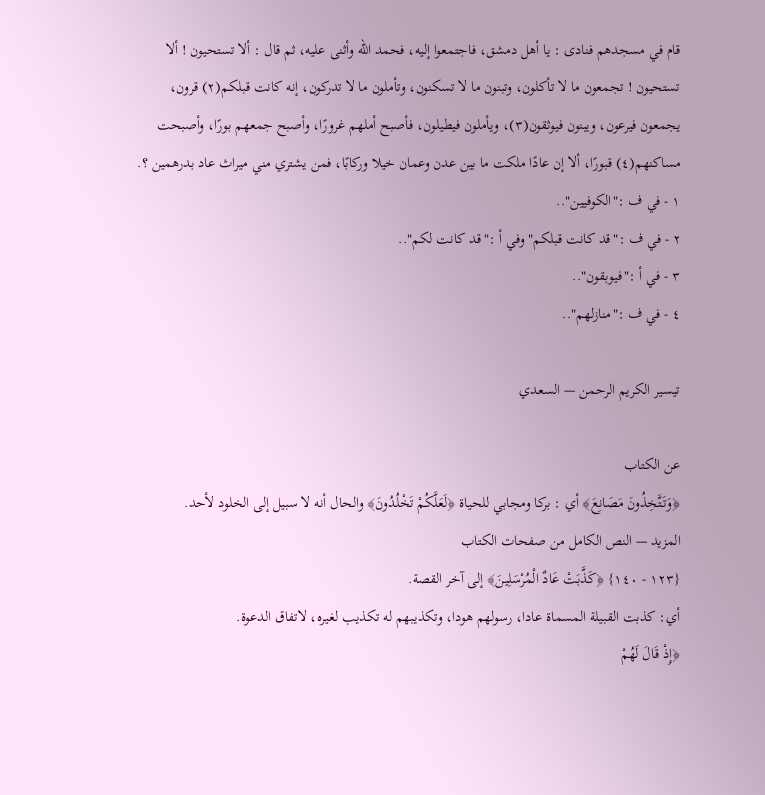قام في مسجدهم فنادى : يا أهل دمشق، فاجتمعوا إليه، فحمد الله وأثنى عليه، ثم قال : ألا تستحيون ! ألا تستحيون ! تجمعون ما لا تأكلون، وتبنون ما لا تسكنون، وتأملون ما لا تدركون، إنه كانت قبلكم(٢) قرون، يجمعون فيرعون، ويبنون فيوثقون(٣)، ويأملون فيطيلون، فأصبح أملهم غرورًا، وأصبح جمعهم بورًا، وأصبحت مساكنهم(٤) قبورًا، ألا إن عادًا ملكت ما بين عدن وعمان خيلا وركابًا، فمن يشتري مني ميراث عاد بدرهمين ؟.
١ - في ف :"الكوفيين"..
٢ - في ف :"قد كانت قبلكم" وفي أ :"قد كانت لكم"..
٣ - في أ :"فيوبقون"..
٤ - في ف :"منازلهم"..

تيسير الكريم الرحمن — السعدي

عن الكتاب
﴿وَتَتَّخِذُونَ مَصَانِعَ﴾ أي : بركا ومجابي للحياة ﴿لَعَلَّكُمْ تَخْلُدُونَ﴾ والحال أنه لا سبيل إلى الخلود لأحد.
المزيد — النص الكامل من صفحات الكتاب
{١٢٣ - ١٤٠} ﴿كَذَّبَتْ عَادٌ الْمُرْسَلِينَ﴾ إلى آخر القصة.
أي: كذبت القبيلة المسماة عادا، رسولهم هودا، وتكذيبهم له تكذيب لغيره، لاتفاق الدعوة.
﴿إِذْ قَالَ لَهُمْ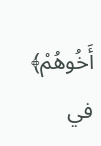أَخُوهُمْ﴾ في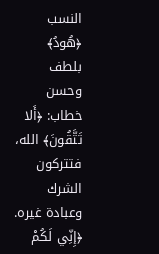النسب ﴿هُودُ﴾ بلطف وحسن خطاب: ﴿أَلا تَتَّقُونَ﴾ الله، فتتركون الشرك وعبادة غيره.
﴿إِنِّي لَكُمْ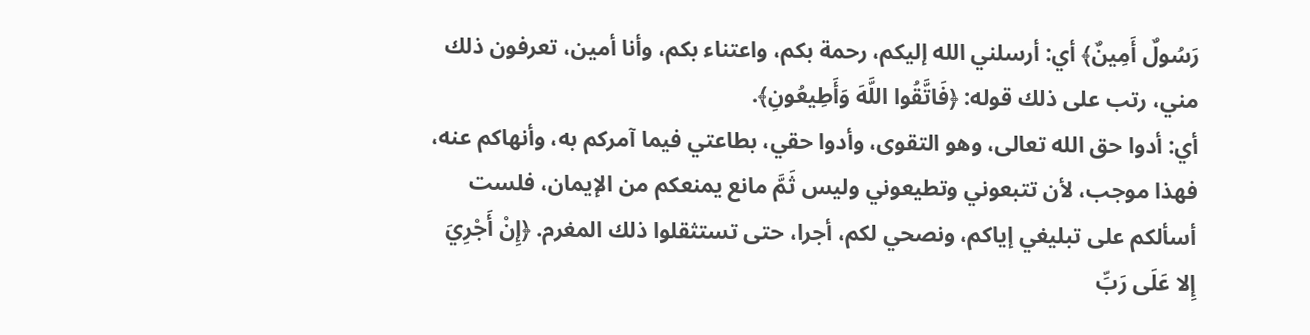رَسُولٌ أَمِينٌ﴾ أي: أرسلني الله إليكم، رحمة بكم، واعتناء بكم، وأنا أمين، تعرفون ذلك مني، رتب على ذلك قوله: ﴿فَاتَّقُوا اللَّهَ وَأَطِيعُونِ﴾.
أي: أدوا حق الله تعالى، وهو التقوى، وأدوا حقي، بطاعتي فيما آمركم به، وأنهاكم عنه، فهذا موجب، لأن تتبعوني وتطيعوني وليس ثَمَّ مانع يمنعكم من الإيمان، فلست أسألكم على تبليغي إياكم، ونصحي لكم، أجرا، حتى تستثقلوا ذلك المغرم. ﴿إِنْ أَجْرِيَ إِلا عَلَى رَبِّ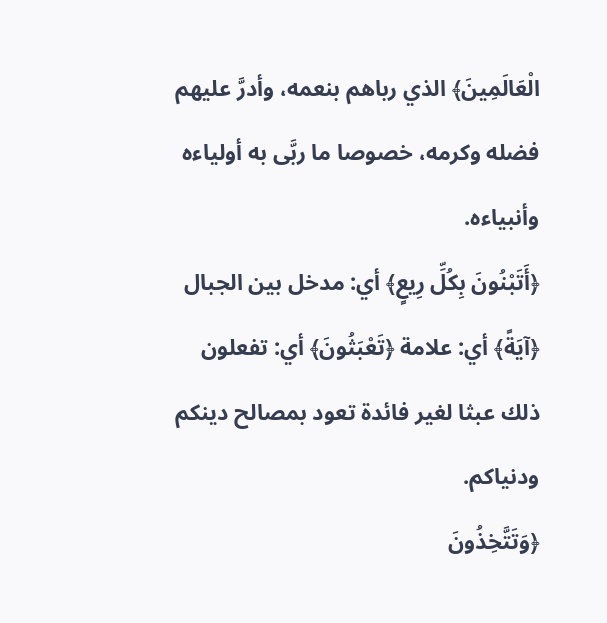الْعَالَمِينَ﴾ الذي رباهم بنعمه، وأدرَّ عليهم فضله وكرمه، خصوصا ما ربَّى به أولياءه وأنبياءه.
﴿أَتَبْنُونَ بِكُلِّ رِيعٍ﴾ أي: مدخل بين الجبال ﴿آيَةً﴾ أي: علامة ﴿تَعْبَثُونَ﴾ أي: تفعلون ذلك عبثا لغير فائدة تعود بمصالح دينكم ودنياكم.
﴿وَتَتَّخِذُونَ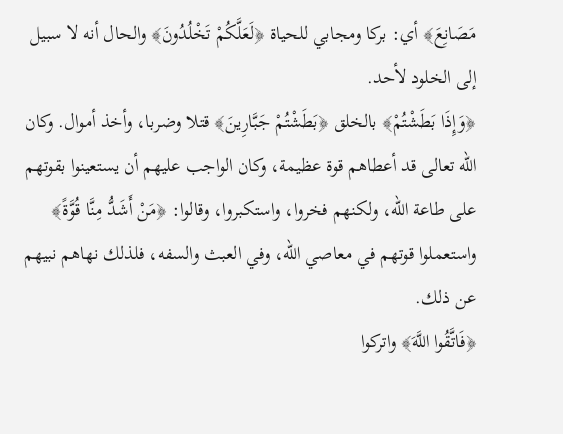مَصَانِعَ﴾ أي: بركا ومجابي للحياة ﴿لَعَلَّكُمْ تَخْلُدُونَ﴾ والحال أنه لا سبيل إلى الخلود لأحد.
﴿وَإِذَا بَطَشْتُمْ﴾ بالخلق ﴿بَطَشْتُمْ جَبَّارِينَ﴾ قتلا وضربا، وأخذ أموال. وكان الله تعالى قد أعطاهم قوة عظيمة، وكان الواجب عليهم أن يستعينوا بقوتهم على طاعة الله، ولكنهم فخروا، واستكبروا، وقالوا: ﴿مَنْ أَشَدُّ مِنَّا قُوَّةً﴾ واستعملوا قوتهم في معاصي الله، وفي العبث والسفه، فلذلك نهاهم نبيهم عن ذلك.
﴿فَاتَّقُوا اللَّهَ﴾ واتركوا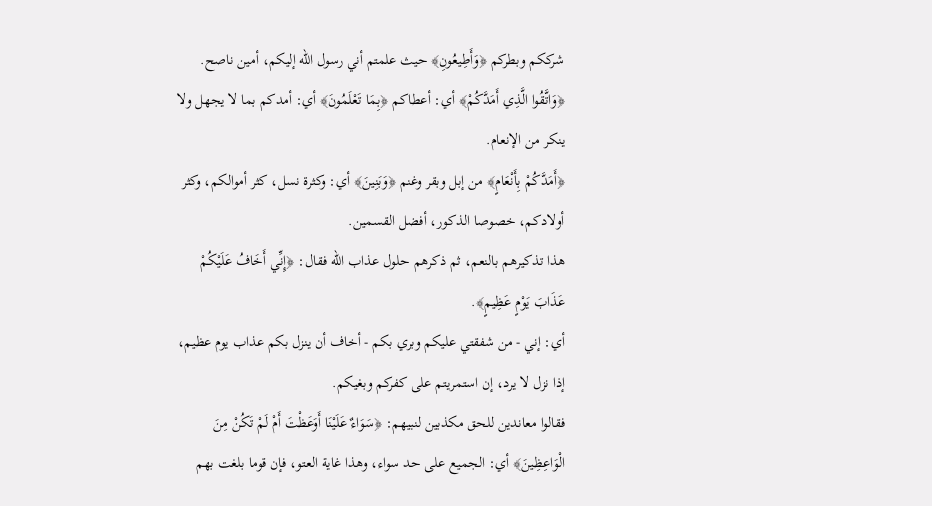شرككم وبطركم ﴿وَأَطِيعُونِ﴾ حيث علمتم أني رسول الله إليكم، أمين ناصح.
﴿وَاتَّقُوا الَّذِي أَمَدَّكُمْ﴾ أي: أعطاكم ﴿بِمَا تَعْلَمُونَ﴾ أي: أمدكم بما لا يجهل ولا ينكر من الإنعام.
﴿أَمَدَّكُمْ بِأَنْعَامٍ﴾ من إبل وبقر وغنم ﴿وَبَنِينَ﴾ أي: وكثرة نسل، كثر أموالكم، وكثر أولادكم، خصوصا الذكور، أفضل القسمين.
هذا تذكيرهم بالنعم، ثم ذكرهم حلول عذاب الله فقال: ﴿إِنِّي أَخَافُ عَلَيْكُمْ عَذَابَ يَوْمٍ عَظِيمٍ﴾.
أي: إني - من شفقتي عليكم وبري بكم - أخاف أن ينزل بكم عذاب يوم عظيم، إذا نزل لا يرد، إن استمريتم على كفركم وبغيكم.
فقالوا معاندين للحق مكذبين لنبيهم: ﴿سَوَاءٌ عَلَيْنَا أَوَعَظْتَ أَمْ لَمْ تَكُنْ مِنَ الْوَاعِظِينَ﴾ أي: الجميع على حد سواء، وهذا غاية العتو، فإن قوما بلغت بهم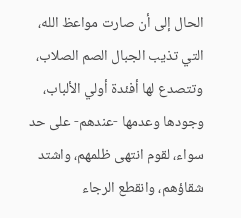الحال إلى أن صارت مواعظ الله، التي تذيب الجبال الصم الصلاب، وتتصدع لها أفئدة أولي الألباب، وجودها وعدمها -عندهم- على حد سواء، لقوم انتهى ظلمهم، واشتد شقاؤهم، وانقطع الرجاء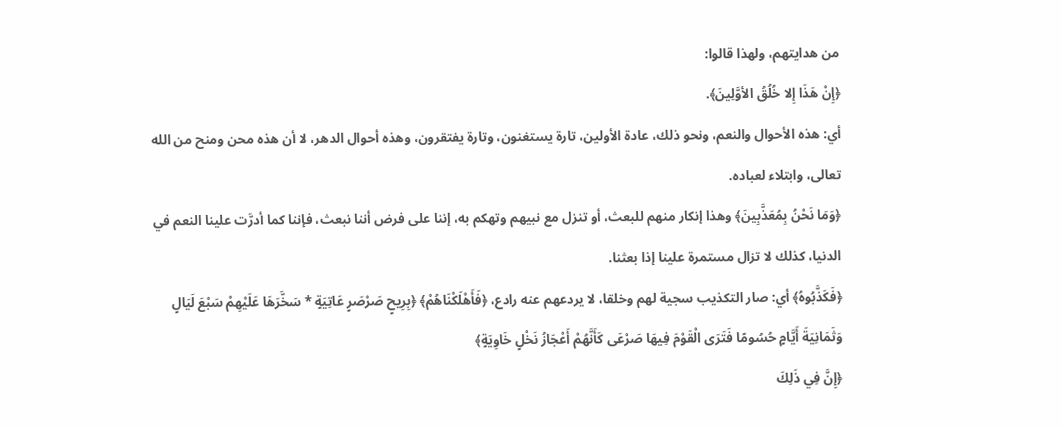من هدايتهم، ولهذا قالوا:
﴿إِنْ هَذَا إِلا خُلُقُ الأوَّلِينَ﴾.
أي: هذه الأحوال والنعم، ونحو ذلك، عادة الأولين، تارة يستغنون، وتارة يفتقرون، وهذه أحوال الدهر، لا أن هذه محن ومنح من الله تعالى، وابتلاء لعباده.
﴿وَمَا نَحْنُ بِمُعَذَّبِينَ﴾ وهذا إنكار منهم للبعث، أو تنزل مع نبيهم وتهكم به، إننا على فرض أننا نبعث، فإننا كما أدرَّت علينا النعم في الدنيا، كذلك لا تزال مستمرة علينا إذا بعثنا.
﴿فَكَذَّبُوهُ﴾ أي: صار التكذيب سجية لهم وخلقا، لا يردعهم عنه رادع، ﴿فَأَهْلَكْنَاهُمْ﴾ ﴿بِرِيحٍ صَرْصَرٍ عَاتِيَةٍ * سَخَّرَهَا عَلَيْهِمْ سَبْعَ لَيَالٍ وَثَمَانِيَةَ أَيَّامٍ حُسُومًا فَتَرَى الْقَوْمَ فِيهَا صَرْعَى كَأَنَّهُمْ أَعْجَازُ نَخْلٍ خَاوِيَةٍ﴾
﴿إِنَّ فِي ذَلِكَ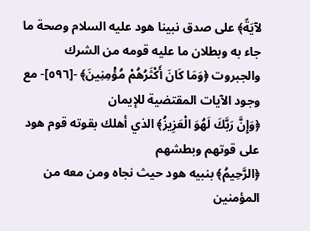لآيَةً﴾ على صدق نبينا هود عليه السلام وصحة ما جاء به وبطلان ما عليه قومه من الشرك والجبروت ﴿وَمَا كَانَ أَكْثَرُهُمْ مُؤْمِنِينَ﴾ -[٥٩٦]- مع وجود الآيات المقتضية للإيمان
﴿وَإِنَّ رَبَّكَ لَهُوَ الْعَزِيزُ﴾ الذي أهلك بقوته قوم هود على قوتهم وبطشهم
﴿الرَّحِيمُ﴾ بنبيه هود حيث نجاه ومن معه من المؤمنين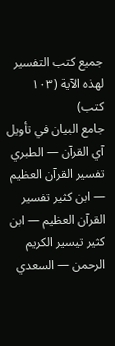جميع كتب التفسير لهذه الآية (١٠٣ كتب)
جامع البيان في تأويل آي القرآن — الطبري تفسير القرآن العظيم — ابن كثير تفسير القرآن العظيم — ابن كثير تيسير الكريم الرحمن — السعدي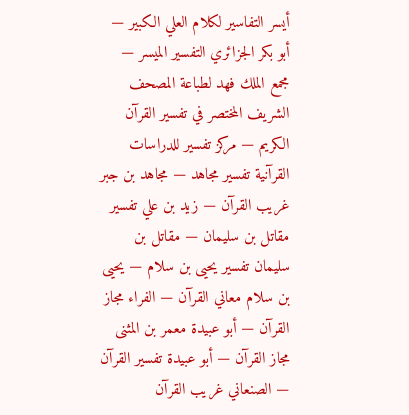أيسر التفاسير لكلام العلي الكبير — أبو بكر الجزائري التفسير الميسر — مجمع الملك فهد لطباعة المصحف الشريف المختصر في تفسير القرآن الكريم — مركز تفسير للدراسات القرآنية تفسير مجاهد — مجاهد بن جبر غريب القرآن — زيد بن علي تفسير مقاتل بن سليمان — مقاتل بن سليمان تفسير يحيى بن سلام — يحيى بن سلام معاني القرآن — الفراء مجاز القرآن — أبو عبيدة معمر بن المثنى مجاز القرآن — أبو عبيدة تفسير القرآن — الصنعاني غريب القرآن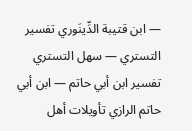— ابن قتيبة الدِّينَوري تفسير التستري — سهل التستري تفسير ابن أبي حاتم — ابن أبي حاتم الرازي تأويلات أهل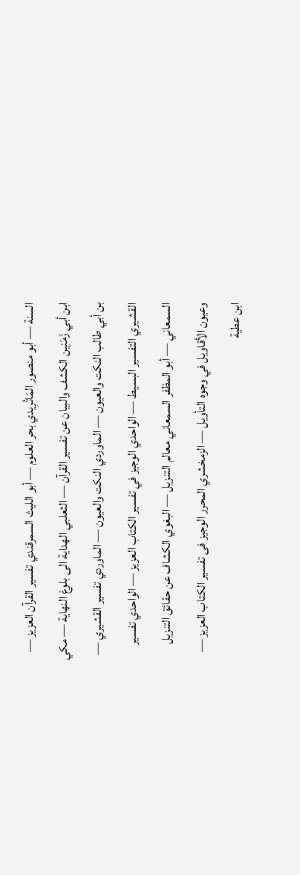السنة — أبو منصور المَاتُرِيدي بحر العلوم — أبو الليث السمرقندي تفسير القرآن العزيز — ابن أبي زَمَنِين الكشف والبيان عن تفسير القرآن — الثعلبي الهداية الى بلوغ النهاية — مكي بن أبي طالب النكت والعيون — الماوردي النكت والعيون — الماوردي تفسير القشيري — القشيري التفسير البسيط — الواحدي الوجيز في تفسير الكتاب العزيز — الواحدي تفسير السمعاني — أبو المظفر السمعاني معالم التنزيل — البغوي الكشاف عن حقائق التنزيل وعيون الأقاويل في وجوه التأويل — الزمخشري المحرر الوجيز فى تفسير الكتاب العزيز — ابن عطية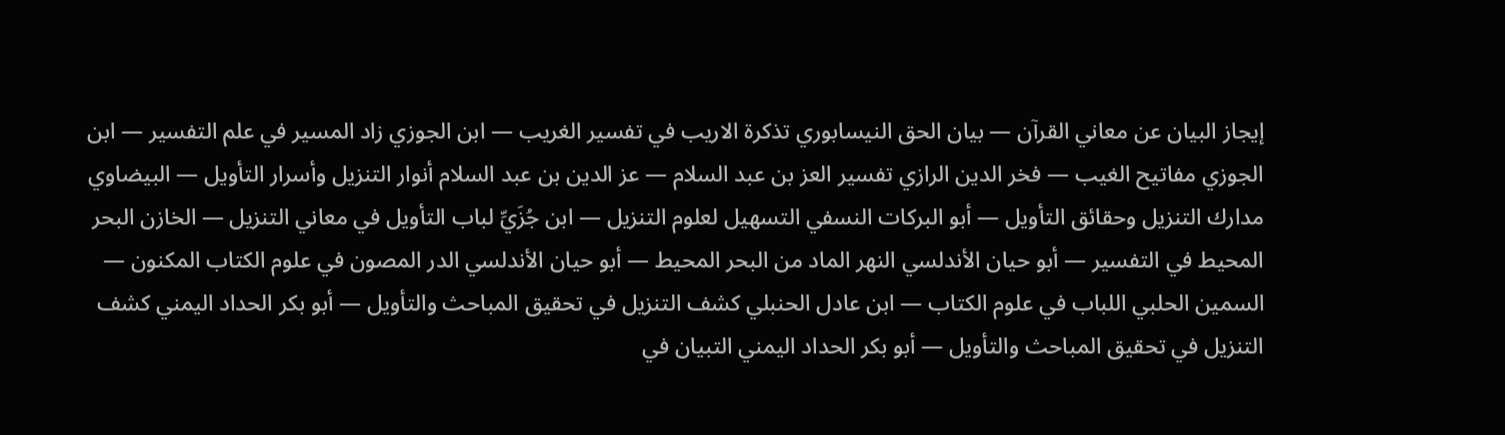إيجاز البيان عن معاني القرآن — بيان الحق النيسابوري تذكرة الاريب في تفسير الغريب — ابن الجوزي زاد المسير في علم التفسير — ابن الجوزي مفاتيح الغيب — فخر الدين الرازي تفسير العز بن عبد السلام — عز الدين بن عبد السلام أنوار التنزيل وأسرار التأويل — البيضاوي مدارك التنزيل وحقائق التأويل — أبو البركات النسفي التسهيل لعلوم التنزيل — ابن جُزَيِّ لباب التأويل في معاني التنزيل — الخازن البحر المحيط في التفسير — أبو حيان الأندلسي النهر الماد من البحر المحيط — أبو حيان الأندلسي الدر المصون في علوم الكتاب المكنون — السمين الحلبي اللباب في علوم الكتاب — ابن عادل الحنبلي كشف التنزيل في تحقيق المباحث والتأويل — أبو بكر الحداد اليمني كشف التنزيل في تحقيق المباحث والتأويل — أبو بكر الحداد اليمني التبيان في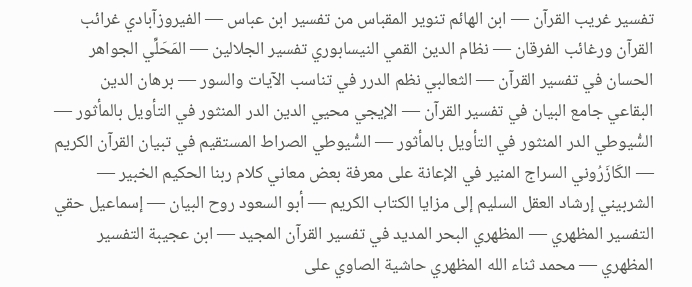تفسير غريب القرآن — ابن الهائم تنوير المقباس من تفسير ابن عباس — الفيروزآبادي غرائب القرآن ورغائب الفرقان — نظام الدين القمي النيسابوري تفسير الجلالين — المَحَلِّي الجواهر الحسان في تفسير القرآن — الثعالبي نظم الدرر في تناسب الآيات والسور — برهان الدين البقاعي جامع البيان في تفسير القرآن — الإيجي محيي الدين الدر المنثور في التأويل بالمأثور — السُّيوطي الدر المنثور في التأويل بالمأثور — السُّيوطي الصراط المستقيم في تبيان القرآن الكريم — الكَازَرُوني السراج المنير في الإعانة على معرفة بعض معاني كلام ربنا الحكيم الخبير — الشربيني إرشاد العقل السليم إلى مزايا الكتاب الكريم — أبو السعود روح البيان — إسماعيل حقي التفسير المظهري — المظهري البحر المديد في تفسير القرآن المجيد — ابن عجيبة التفسير المظهري — محمد ثناء الله المظهري حاشية الصاوي على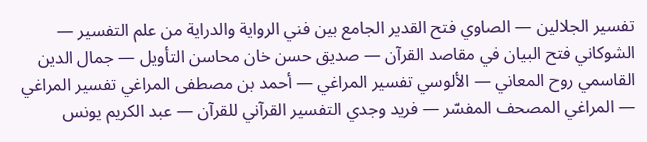تفسير الجلالين — الصاوي فتح القدير الجامع بين فني الرواية والدراية من علم التفسير — الشوكاني فتح البيان في مقاصد القرآن — صديق حسن خان محاسن التأويل — جمال الدين القاسمي روح المعاني — الألوسي تفسير المراغي — أحمد بن مصطفى المراغي تفسير المراغي — المراغي المصحف المفسّر — فريد وجدي التفسير القرآني للقرآن — عبد الكريم يونس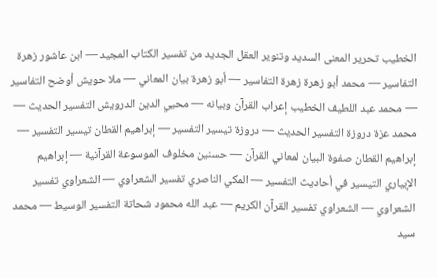الخطيب تحرير المعنى السديد وتنوير العقل الجديد من تفسير الكتاب المجيد — ابن عاشور زهرة التفاسير — محمد أبو زهرة زهرة التفاسير — أبو زهرة بيان المعاني — ملا حويش أوضح التفاسير — محمد عبد اللطيف الخطيب إعراب القرآن وبيانه — محيي الدين الدرويش التفسير الحديث — محمد عزة دروزة التفسير الحديث — دروزة تيسير التفسير — إبراهيم القطان تيسير التفسير — إبراهيم القطان صفوة البيان لمعاني القرآن — حسنين مخلوف الموسوعة القرآنية — إبراهيم الإبياري التيسير في أحاديث التفسير — المكي الناصري تفسير الشعراوي — الشعراوي تفسير الشعراوي — الشعراوي تفسير القرآن الكريم — عبد الله محمود شحاتة التفسير الوسيط — محمد سيد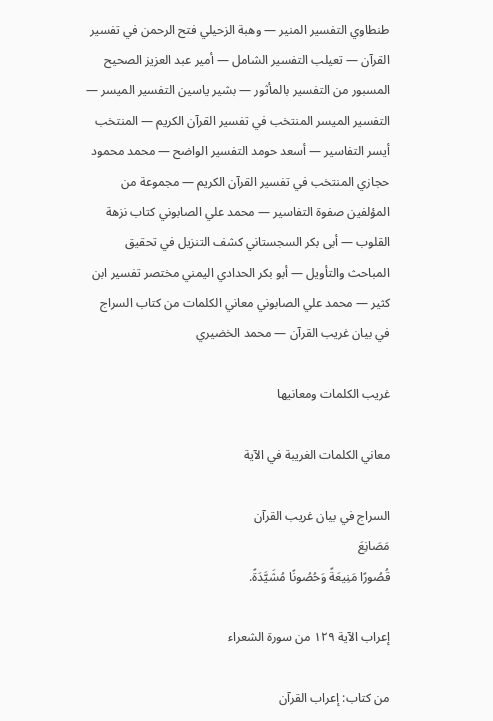طنطاوي التفسير المنير — وهبة الزحيلي فتح الرحمن في تفسير القرآن — تعيلب التفسير الشامل — أمير عبد العزيز الصحيح المسبور من التفسير بالمأثور — بشير ياسين التفسير الميسر — التفسير الميسر المنتخب في تفسير القرآن الكريم — المنتخب أيسر التفاسير — أسعد حومد التفسير الواضح — محمد محمود حجازي المنتخب في تفسير القرآن الكريم — مجموعة من المؤلفين صفوة التفاسير — محمد علي الصابوني كتاب نزهة القلوب — أبى بكر السجستاني كشف التنزيل في تحقيق المباحث والتأويل — أبو بكر الحدادي اليمني مختصر تفسير ابن كثير — محمد علي الصابوني معاني الكلمات من كتاب السراج في بيان غريب القرآن — محمد الخضيري

غريب الكلمات ومعانيها

معاني الكلمات الغريبة في الآية

السراج في بيان غريب القرآن
مَصَانِعَ
قُصُورًا مَنِيعَةً وَحُصُونًا مُشَيَّدَةً.

إعراب الآية ١٢٩ من سورة الشعراء

من كتاب: إعراب القرآن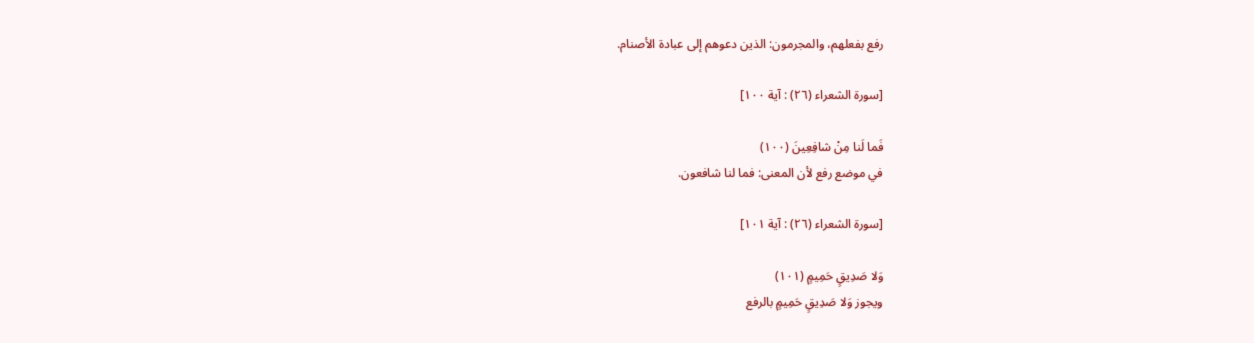رفع بفعلهم، والمجرمون: الذين دعوهم إلى عبادة الأصنام.

[سورة الشعراء (٢٦) : آية ١٠٠]

فَما لَنا مِنْ شافِعِينَ (١٠٠)
في موضع رفع لأن المعنى: فما لنا شافعون.

[سورة الشعراء (٢٦) : آية ١٠١]

وَلا صَدِيقٍ حَمِيمٍ (١٠١)
ويجوز وَلا صَدِيقٍ حَمِيمٍ بالرفع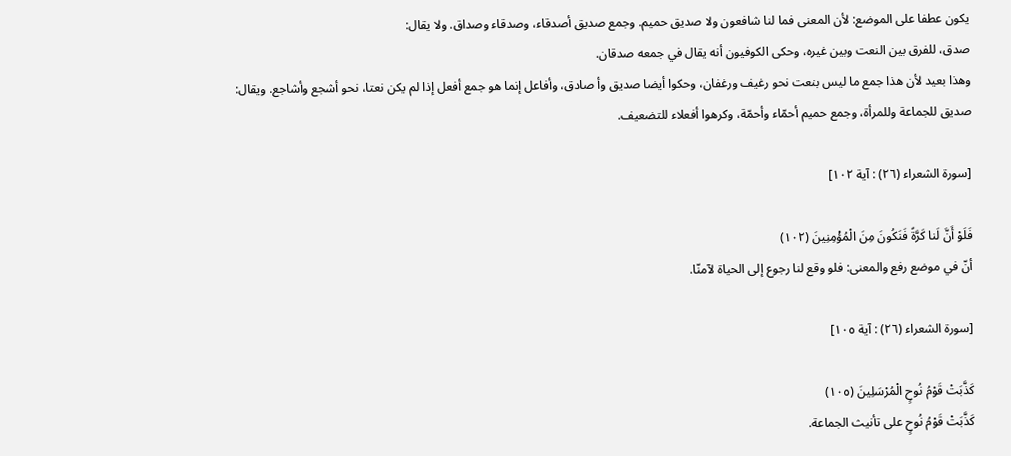يكون عطفا على الموضع: لأن المعنى فما لنا شافعون ولا صديق حميم. وجمع صديق أصدقاء، وصدقاء وصداق. ولا يقال:
صدق، للفرق بين النعت وبين غيره، وحكى الكوفيون أنه يقال في جمعه صدقان.
وهذا بعيد لأن هذا جمع ما ليس بنعت نحو رغيف ورغفان، وحكوا أيضا صديق وأ صادق، وأفاعل إنما هو جمع أفعل إذا لم يكن نعتا، نحو أشجع وأشاجع. ويقال:
صديق للجماعة وللمرأة، وجمع حميم أحمّاء وأحمّة، وكرهوا أفعلاء للتضعيف.

[سورة الشعراء (٢٦) : آية ١٠٢]

فَلَوْ أَنَّ لَنا كَرَّةً فَنَكُونَ مِنَ الْمُؤْمِنِينَ (١٠٢)
أنّ في موضع رفع والمعنى: فلو وقع لنا رجوع إلى الحياة لآمنّا.

[سورة الشعراء (٢٦) : آية ١٠٥]

كَذَّبَتْ قَوْمُ نُوحٍ الْمُرْسَلِينَ (١٠٥)
كَذَّبَتْ قَوْمُ نُوحٍ على تأنيث الجماعة.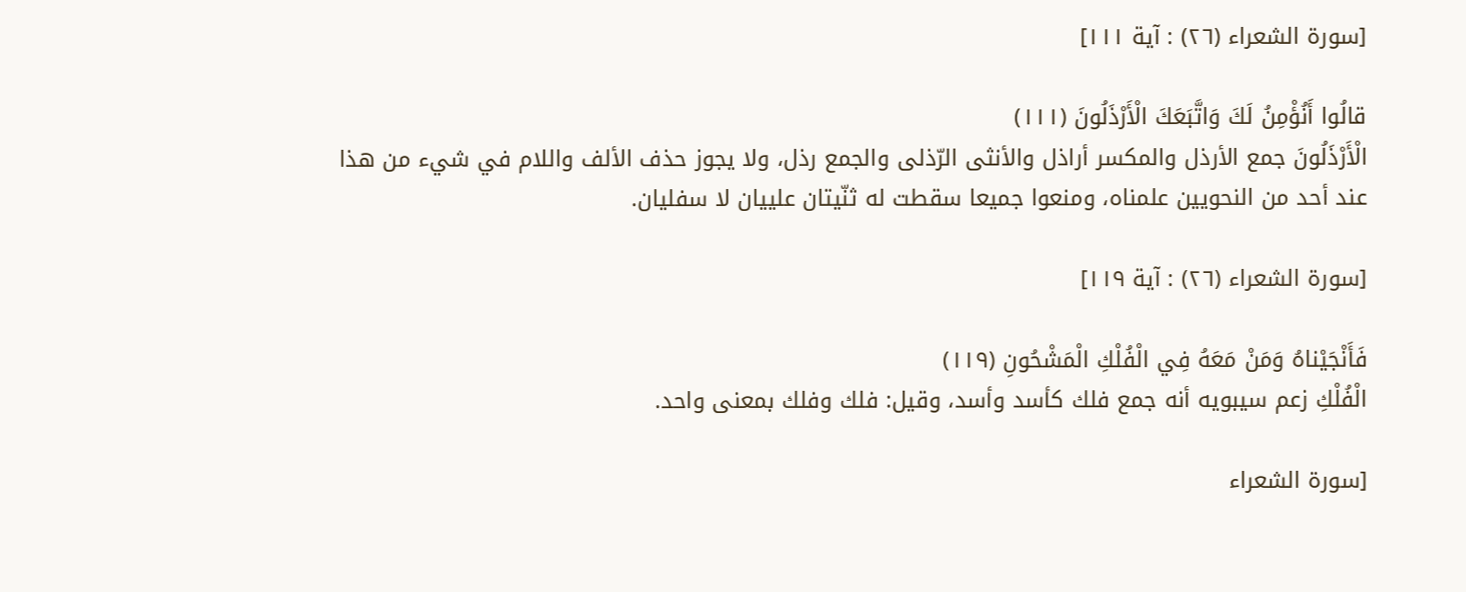[سورة الشعراء (٢٦) : آية ١١١]

قالُوا أَنُؤْمِنُ لَكَ وَاتَّبَعَكَ الْأَرْذَلُونَ (١١١)
الْأَرْذَلُونَ جمع الأرذل والمكسر أراذل والأنثى الرّذلى والجمع رذل، ولا يجوز حذف الألف واللام في شيء من هذا عند أحد من النحويين علمناه، ومنعوا جميعا سقطت له ثنّيتان علييان لا سفليان.

[سورة الشعراء (٢٦) : آية ١١٩]

فَأَنْجَيْناهُ وَمَنْ مَعَهُ فِي الْفُلْكِ الْمَشْحُونِ (١١٩)
الْفُلْكِ زعم سيبويه أنه جمع فلك كأسد وأسد، وقيل: فلك وفلك بمعنى واحد.

[سورة الشعراء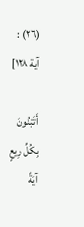(٢٦) : آية ١٢٨]

أَتَبْنُونَ بِكُلِّ رِيعٍ آيَةً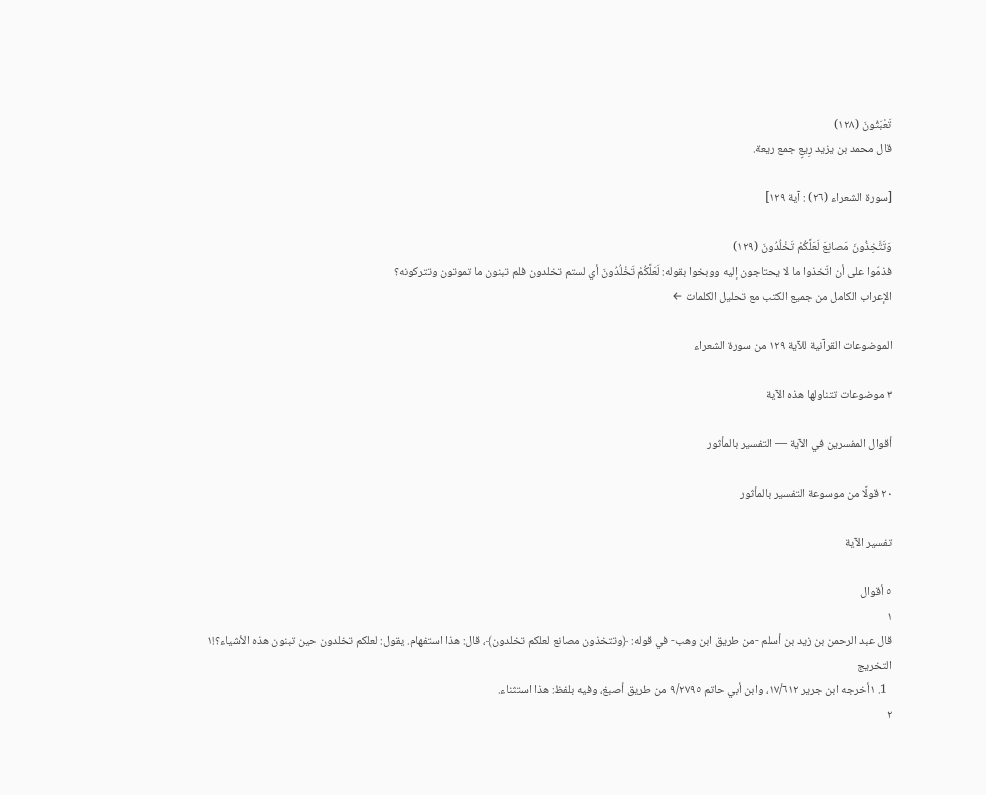تَعْبَثُونَ (١٢٨)
قال محمد بن يزيد رِيعٍ جمع ريعة.

[سورة الشعراء (٢٦) : آية ١٢٩]

وَتَتَّخِذُونَ مَصانِعَ لَعَلَّكُمْ تَخْلُدُونَ (١٢٩)
فذمّوا على أن اتّخذوا ما لا يحتاجون إليه ووبخوا بقوله: لَعَلَّكُمْ تَخْلُدُونَ أي لستم تخلدون فلم تبنون ما تموتون وتتركونه؟
الإعراب الكامل من جميع الكتب مع تحليل الكلمات ←

الموضوعات القرآنية للآية ١٢٩ من سورة الشعراء

٣ موضوعات تتناولها هذه الآية

أقوال المفسرين في الآية — التفسير بالمأثور

٢٠ قولًا من موسوعة التفسير بالمأثور

تفسير الآية

٥ أقوال
١
قال عبد الرحمن بن زيد بن أسلم -من طريق ابن وهب- في قوله: ﴿وتتخذون مصانع لعلكم تخلدون﴾، قال: هذا استفهام. يقول: لعلكم تخلدون حين تبنون هذه الأشياء؟!١
التخريج
  1. ١أخرجه ابن جرير ١٧/٦١٢، وابن أبي حاتم ٩/٢٧٩٥ من طريق أصبغ، وفيه بلفظ: هذا استثناء.
٢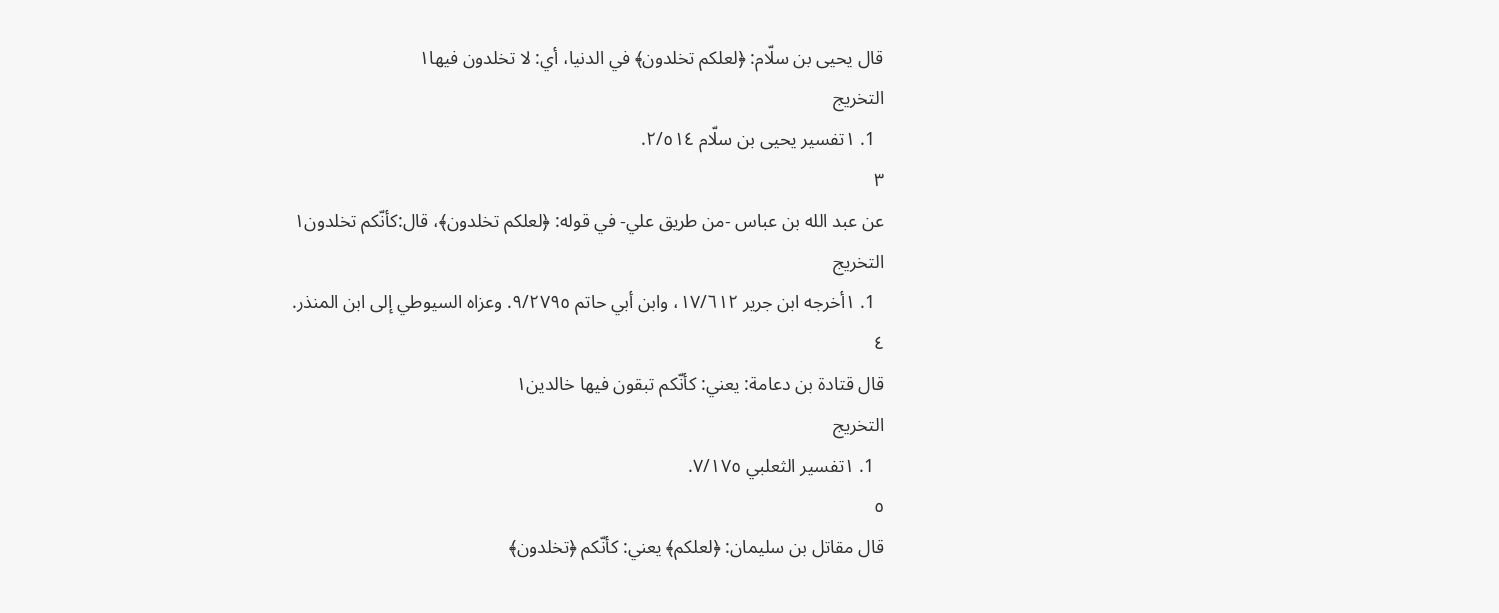قال يحيى بن سلّام: ﴿لعلكم تخلدون﴾ في الدنيا، أي: لا تخلدون فيها١
التخريج
  1. ١تفسير يحيى بن سلّام ٢/٥١٤.
٣
عن عبد الله بن عباس -من طريق علي- في قوله: ﴿لعلكم تخلدون﴾، قال:كأنّكم تخلدون١
التخريج
  1. ١أخرجه ابن جرير ١٧/٦١٢، وابن أبي حاتم ٩/٢٧٩٥. وعزاه السيوطي إلى ابن المنذر.
٤
قال قتادة بن دعامة: يعني: كأنّكم تبقون فيها خالدين١
التخريج
  1. ١تفسير الثعلبي ٧/١٧٥.
٥
قال مقاتل بن سليمان: ﴿لعلكم﴾ يعني: كأنّكم ﴿تخلدون﴾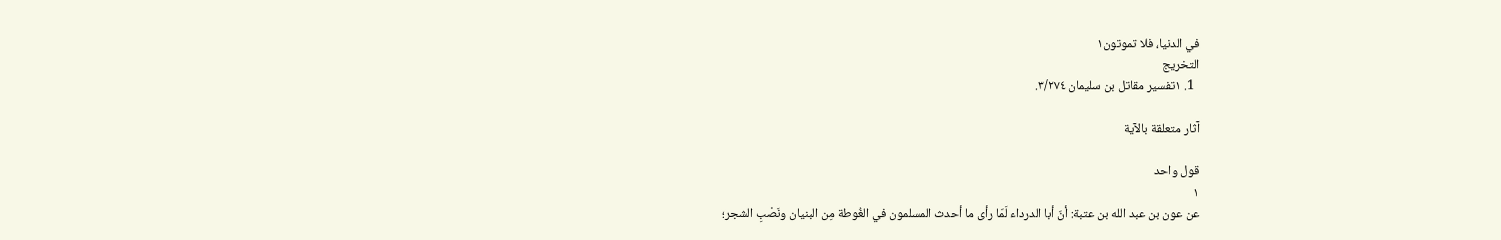في الدنيا، فلا تموتون١
التخريج
  1. ١تفسير مقاتل بن سليمان ٣/٢٧٤.

آثار متعلقة بالآية

قول واحد
١
عن عون بن عبد الله بن عتبة: أنّ أبا الدرداء لَمّا رأى ما أحدث المسلمون في الغُوطة مِن البنيان ونَصْبِ الشجر؛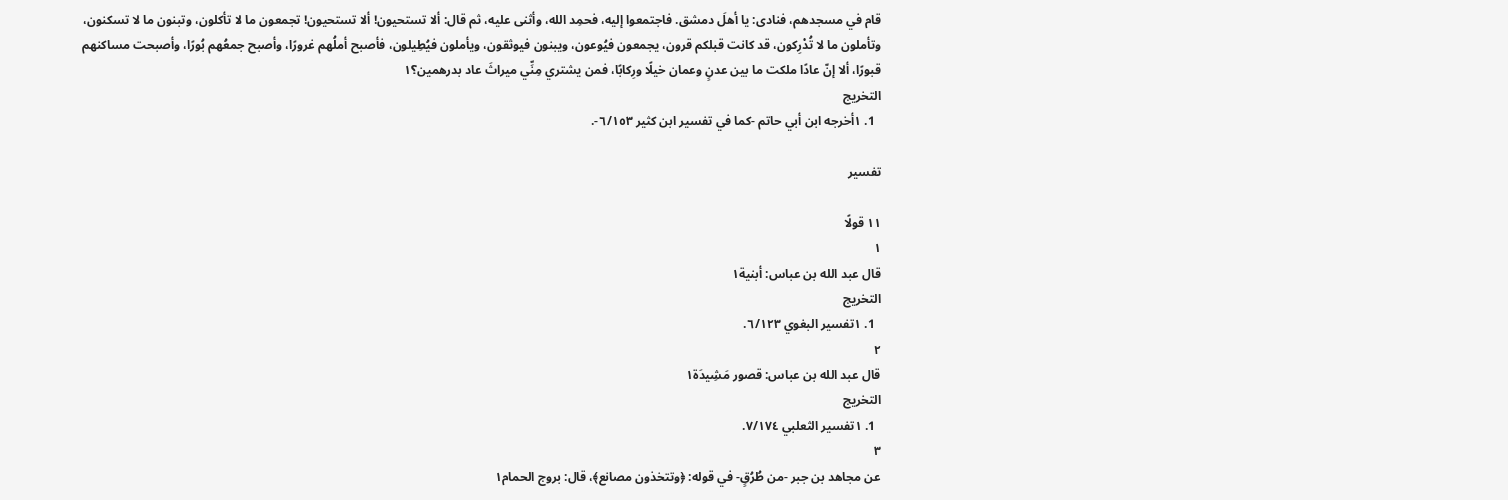قام في مسجدهم، فنادى: يا أهلَ دمشق. فاجتمعوا إليه، فحمِد الله، وأثنى عليه، ثم قال: ألا تستحيون! ألا تستحيون! تجمعون ما لا تأكلون، وتبنون ما لا تسكنون، وتأملون ما لا تُدْرِكون، قد كانت قبلكم قرون، يجمعون فيُوعون، ويبنون فيوثقون، ويأملون فيُطِيلون، فأصبح أملُهم غرورًا، وأصبح جمعُهم بُورًا، وأصبحت مساكنهم قبورًا، ألا إنّ عادًا ملكت ما بين عدنٍ وعمان خيلًا ورِكابًا، فمن يشتري مِنِّي ميراثَ عاد بدرهمين؟١
التخريج
  1. ١أخرجه ابن أبي حاتم -كما في تفسير ابن كثير ٦/١٥٣-.

تفسير

١١ قولًا
١
قال عبد الله بن عباس: أبنية١
التخريج
  1. ١تفسير البغوي ٦/١٢٣.
٢
قال عبد الله بن عباس: قصور مَشِيدَة١
التخريج
  1. ١تفسير الثعلبي ٧/١٧٤.
٣
عن مجاهد بن جبر -من طُرُقٍ- في قوله: ﴿وتتخذون مصانع﴾، قال: بروج الحمام١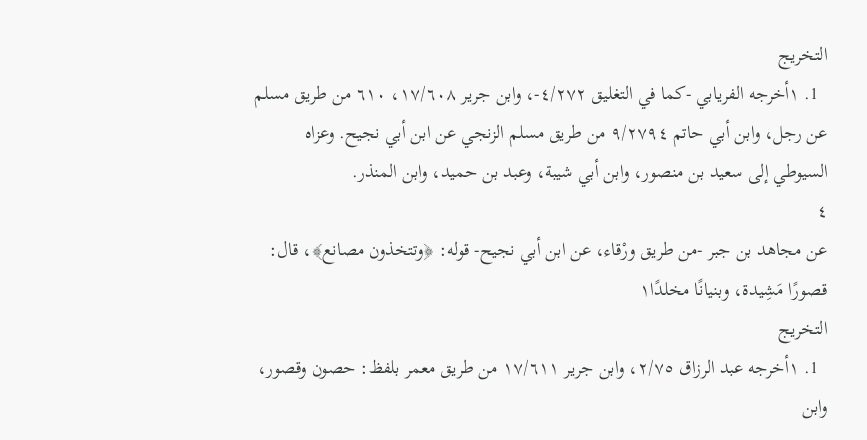التخريج
  1. ١أخرجه الفريابي -كما في التغليق ٤/٢٧٢-، وابن جرير ١٧/٦٠٨، ٦١٠ من طريق مسلم عن رجل، وابن أبي حاتم ٩/٢٧٩٤ من طريق مسلم الزنجي عن ابن أبي نجيح. وعزاه السيوطي إلى سعيد بن منصور، وابن أبي شيبة، وعبد بن حميد، وابن المنذر.
٤
عن مجاهد بن جبر -من طريق ورْقاء، عن ابن أبي نجيح- قوله: ﴿وتتخذون مصانع﴾، قال: قصورًا مَشِيدة، وبنيانًا مخلدًا١
التخريج
  1. ١أخرجه عبد الرزاق ٢/٧٥، وابن جرير ١٧/٦١١ من طريق معمر بلفظ: حصون وقصور، وابن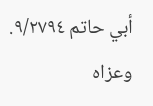أبي حاتم ٩/٢٧٩٤. وعزاه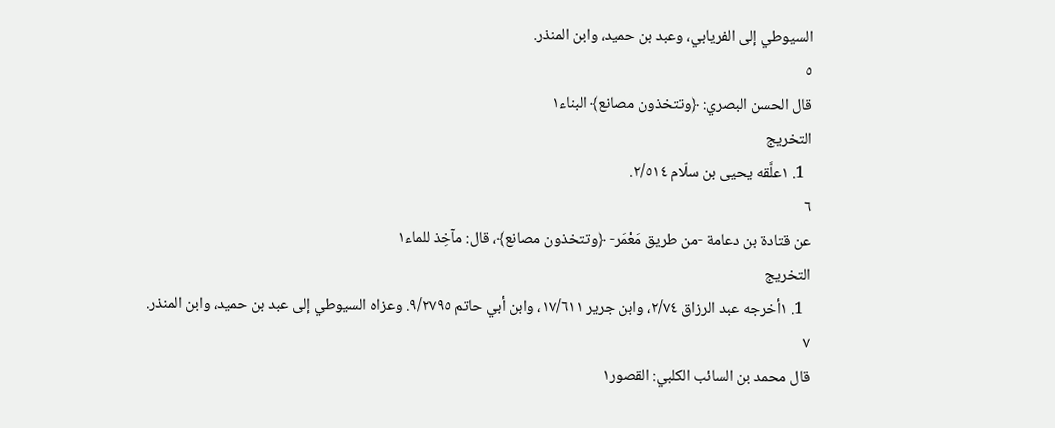السيوطي إلى الفريابي، وعبد بن حميد، وابن المنذر.
٥
قال الحسن البصري: ﴿وتتخذون مصانع﴾ البناء١
التخريج
  1. ١علَّقه يحيى بن سلّام ٢/٥١٤.
٦
عن قتادة بن دعامة -من طريق مَعْمَر- ﴿وتتخذون مصانع﴾، قال: مآخِذ للماء١
التخريج
  1. ١أخرجه عبد الرزاق ٢/٧٤، وابن جرير ١٧/٦١١، وابن أبي حاتم ٩/٢٧٩٥. وعزاه السيوطي إلى عبد بن حميد، وابن المنذر.
٧
قال محمد بن السائب الكلبي: القصور١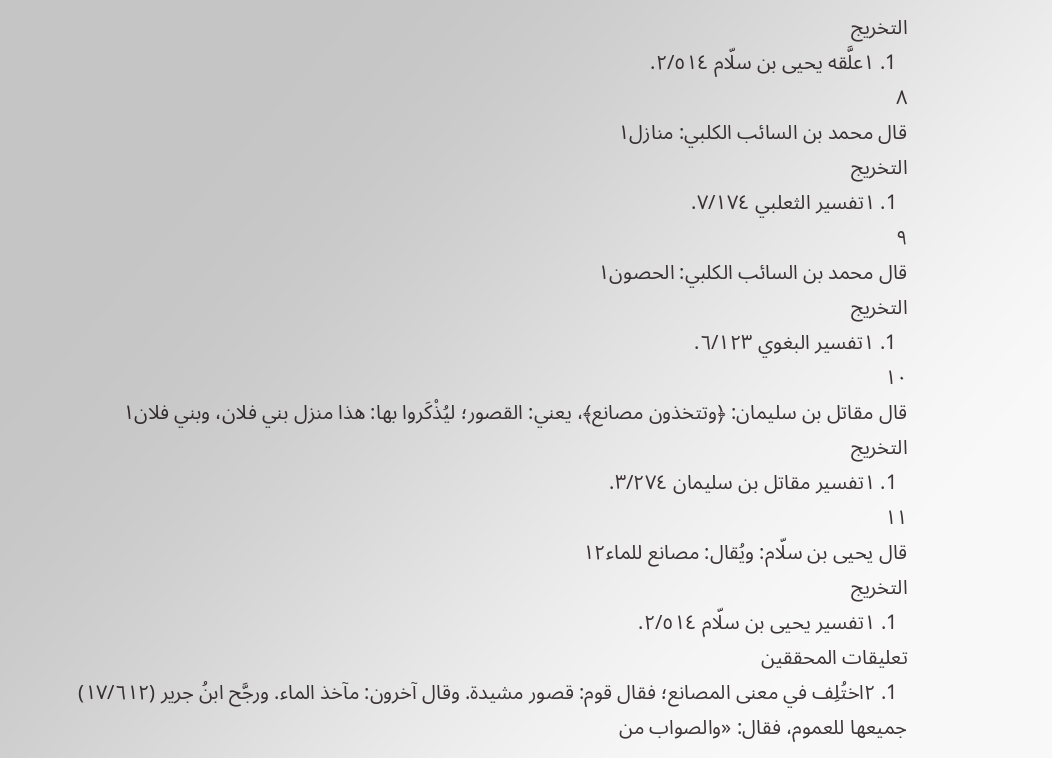التخريج
  1. ١علَّقه يحيى بن سلّام ٢/٥١٤.
٨
قال محمد بن السائب الكلبي: منازل١
التخريج
  1. ١تفسير الثعلبي ٧/١٧٤.
٩
قال محمد بن السائب الكلبي: الحصون١
التخريج
  1. ١تفسير البغوي ٦/١٢٣.
١٠
قال مقاتل بن سليمان: ﴿وتتخذون مصانع﴾، يعني: القصور؛ ليُذْكَروا بها: هذا منزل بني فلان، وبني فلان١
التخريج
  1. ١تفسير مقاتل بن سليمان ٣/٢٧٤.
١١
قال يحيى بن سلّام: ويُقال: مصانع للماء١٢
التخريج
  1. ١تفسير يحيى بن سلّام ٢/٥١٤.
تعليقات المحققين
  1. ٢اختُلِف في معنى المصانع؛ فقال قوم: قصور مشيدة. وقال آخرون: مآخذ الماء. ورجَّح ابنُ جرير (١٧/٦١٢) جميعها للعموم، فقال: «والصواب من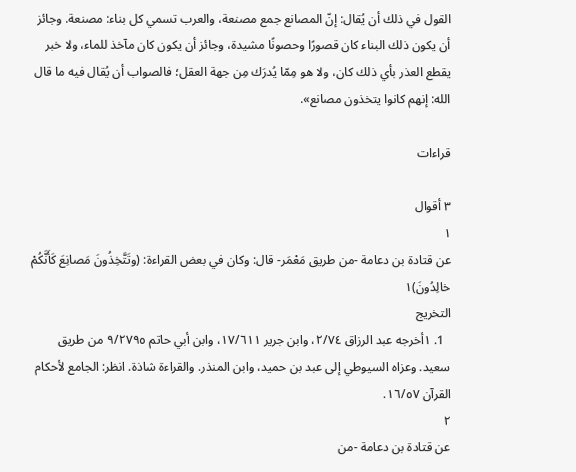القول في ذلك أن يُقال: إنّ المصانع جمع مصنعة، والعرب تسمي كل بناء: مصنعة. وجائز أن يكون ذلك البناء كان قصورًا وحصونًا مشيدة، وجائز أن يكون كان مآخذ للماء، ولا خبر يقطع العذر بأي ذلك كان، ولا هو مِمّا يُدرَك مِن جهة العقل؛ فالصواب أن يُقال فيه ما قال الله: إنهم كانوا يتخذون مصانع».

قراءات

٣ أقوال
١
عن قتادة بن دعامة -من طريق مَعْمَر- قال: وكان في بعض القراءة: (وتَتَّخِذُونَ مَصانِعَ كَأَنَّكُمْ خالِدُونَ)١
التخريج
  1. ١أخرجه عبد الرزاق ٢/٧٤، وابن جرير ١٧/٦١١، وابن أبي حاتم ٩/٢٧٩٥ من طريق سعيد. وعزاه السيوطي إلى عبد بن حميد، وابن المنذر. والقراءة شاذة. انظر: الجامع لأحكام القرآن ١٦/٥٧.
٢
عن قتادة بن دعامة -من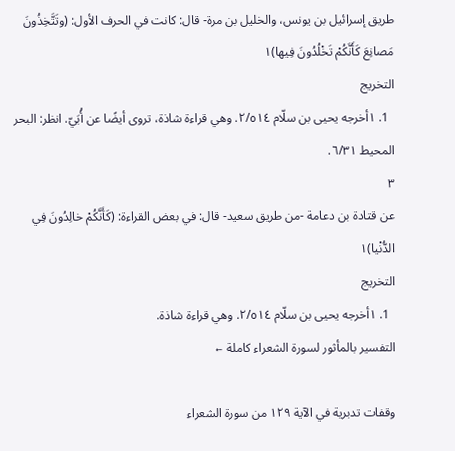طريق إسرائيل بن يونس، والخليل بن مرة- قال: كانت في الحرف الأول: (وتَتَّخِذُونَ مَصانِعَ كَأَنَّكُمْ تَخْلُدُونَ فِيها)١
التخريج
  1. ١أخرجه يحيى بن سلّام ٢/٥١٤. وهي قراءة شاذة، تروى أيضًا عن أُبَيّ. انظر: البحر المحيط ٦/٣١.
٣
عن قتادة بن دعامة -من طريق سعيد- قال: في بعض القراءة: (كَأَنَّكُمْ خالِدُونَ فِي الدُّنْيا)١
التخريج
  1. ١أخرجه يحيى بن سلّام ٢/٥١٤. وهي قراءة شاذة.
التفسير بالمأثور لسورة الشعراء كاملة ←

وقفات تدبرية في الآية ١٢٩ من سورة الشعراء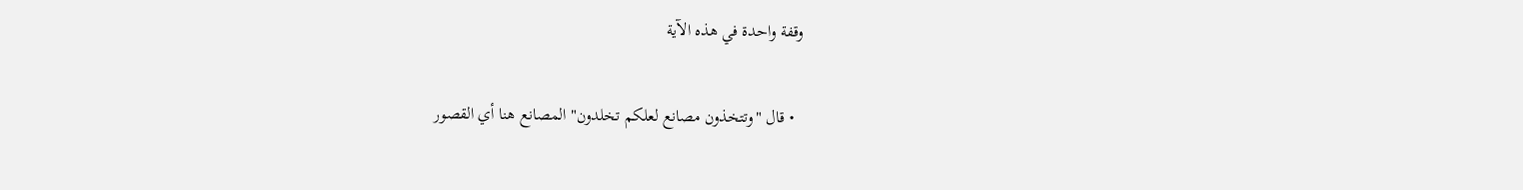وقفة واحدة في هذه الآية

  • قال "وتتخذون مصانع لعلكم تخلدون" المصانع هنا أي القصور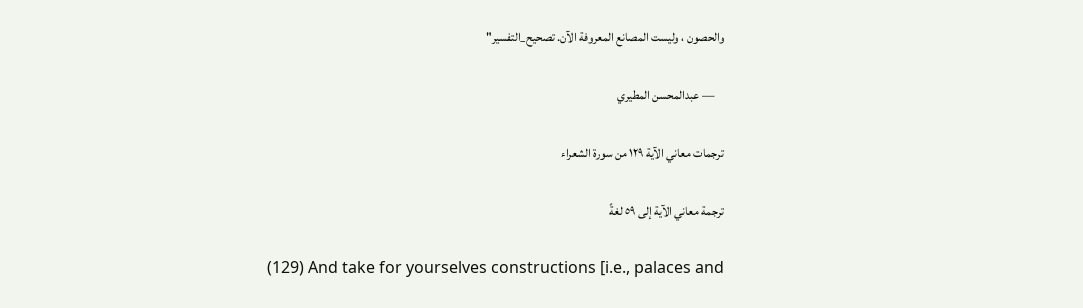والحصون ، وليست المصانع المعروفة الآن. تصحيح_التفسير"

    — عبدالمحسن المطيري

ترجمات معاني الآية ١٢٩ من سورة الشعراء

ترجمة معاني الآية إلى ٥٩ لغةً

(129) And take for yourselves constructions [i.e., palaces and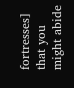fortresses] that you might abide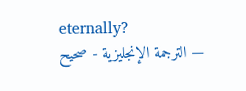eternally?
— الترجمة الإنجليزية - صحيح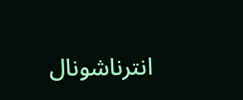انترناشونال